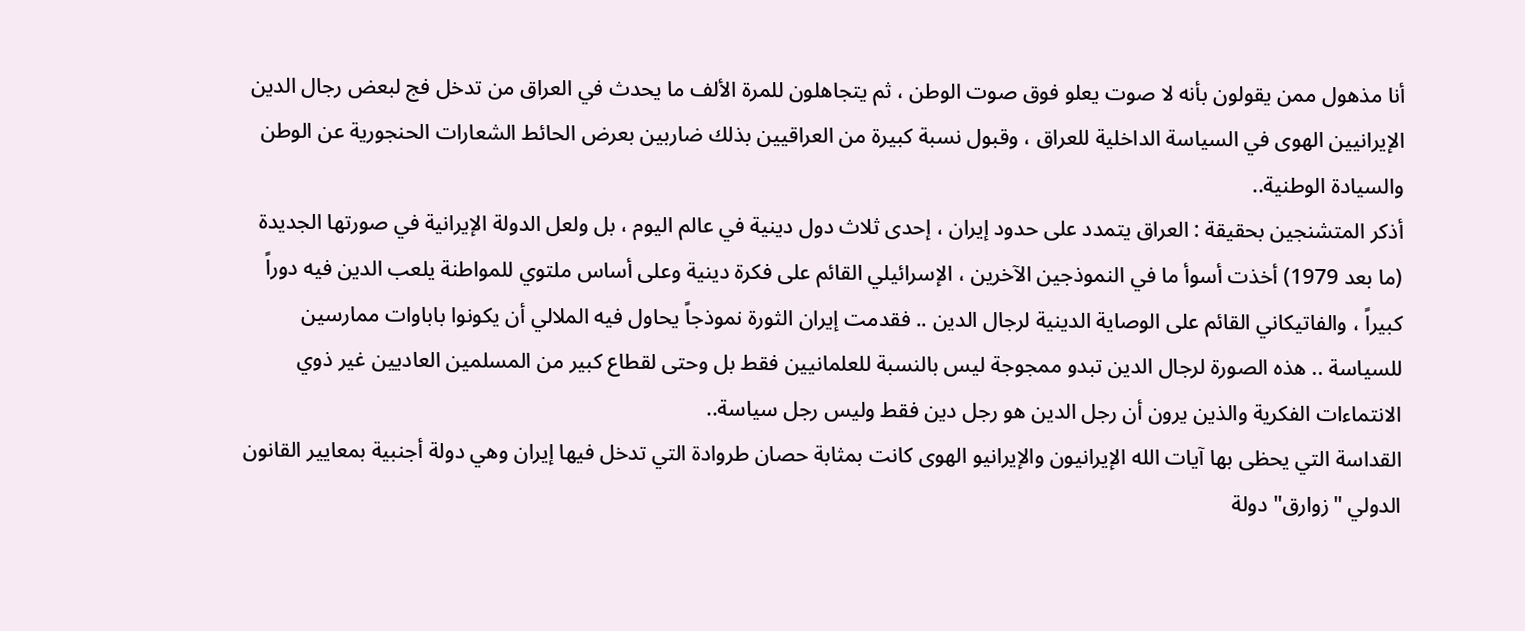أنا مذهول ممن يقولون بأنه لا صوت يعلو فوق صوت الوطن ، ثم يتجاهلون للمرة الألف ما يحدث في العراق من تدخل فج لبعض رجال الدين الإيرانيين الهوى في السياسة الداخلية للعراق ، وقبول نسبة كبيرة من العراقيين بذلك ضاربين بعرض الحائط الشعارات الحنجورية عن الوطن والسيادة الوطنية..
أذكر المتشنجين بحقيقة : العراق يتمدد على حدود إيران ، إحدى ثلاث دول دينية في عالم اليوم ، بل ولعل الدولة الإيرانية في صورتها الجديدة (ما بعد 1979) أخذت أسوأ ما في النموذجين الآخرين ، الإسرائيلي القائم على فكرة دينية وعلى أساس ملتوي للمواطنة يلعب الدين فيه دوراً كبيراً ، والفاتيكاني القائم على الوصاية الدينية لرجال الدين .. فقدمت إيران الثورة نموذجاً يحاول فيه الملالي أن يكونوا باباوات ممارسين للسياسة .. هذه الصورة لرجال الدين تبدو ممجوجة ليس بالنسبة للعلمانيين فقط بل وحتى لقطاع كبير من المسلمين العاديين غير ذوي الانتماءات الفكرية والذين يرون أن رجل الدين هو رجل دين فقط وليس رجل سياسة..
القداسة التي يحظى بها آيات الله الإيرانيون والإيرانيو الهوى كانت بمثابة حصان طروادة التي تدخل فيها إيران وهي دولة أجنبية بمعايير القانون الدولي "زوارق" دولة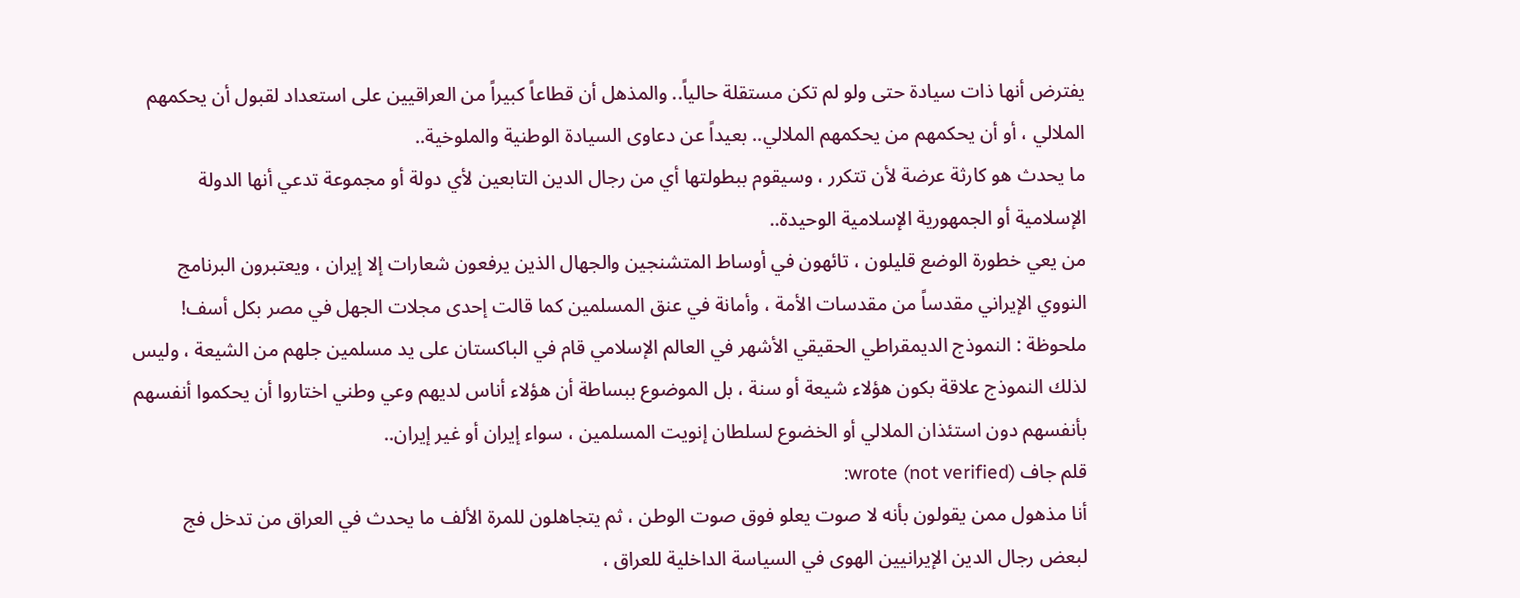يفترض أنها ذات سيادة حتى ولو لم تكن مستقلة حالياً.. والمذهل أن قطاعاً كبيراً من العراقيين على استعداد لقبول أن يحكمهم الملالي ، أو أن يحكمهم من يحكمهم الملالي.. بعيداً عن دعاوى السيادة الوطنية والملوخية..
ما يحدث هو كارثة عرضة لأن تتكرر ، وسيقوم ببطولتها أي من رجال الدين التابعين لأي دولة أو مجموعة تدعي أنها الدولة الإسلامية أو الجمهورية الإسلامية الوحيدة..
من يعي خطورة الوضع قليلون ، تائهون في أوساط المتشنجين والجهال الذين يرفعون شعارات إلا إيران ، ويعتبرون البرنامج النووي الإيراني مقدساً من مقدسات الأمة ، وأمانة في عنق المسلمين كما قالت إحدى مجلات الجهل في مصر بكل أسف!
ملحوظة : النموذج الديمقراطي الحقيقي الأشهر في العالم الإسلامي قام في الباكستان على يد مسلمين جلهم من الشيعة ، وليس لذلك النموذج علاقة بكون هؤلاء شيعة أو سنة ، بل الموضوع ببساطة أن هؤلاء أناس لديهم وعي وطني اختاروا أن يحكموا أنفسهم بأنفسهم دون استئذان الملالي أو الخضوع لسلطان إنويت المسلمين ، سواء إيران أو غير إيران..
قلم جاف (not verified) wrote:
أنا مذهول ممن يقولون بأنه لا صوت يعلو فوق صوت الوطن ، ثم يتجاهلون للمرة الألف ما يحدث في العراق من تدخل فج لبعض رجال الدين الإيرانيين الهوى في السياسة الداخلية للعراق ،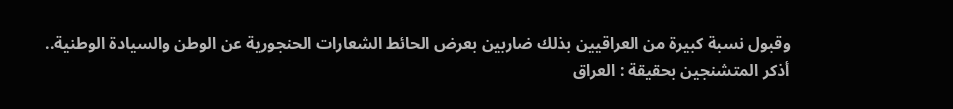وقبول نسبة كبيرة من العراقيين بذلك ضاربين بعرض الحائط الشعارات الحنجورية عن الوطن والسيادة الوطنية..
أذكر المتشنجين بحقيقة : العراق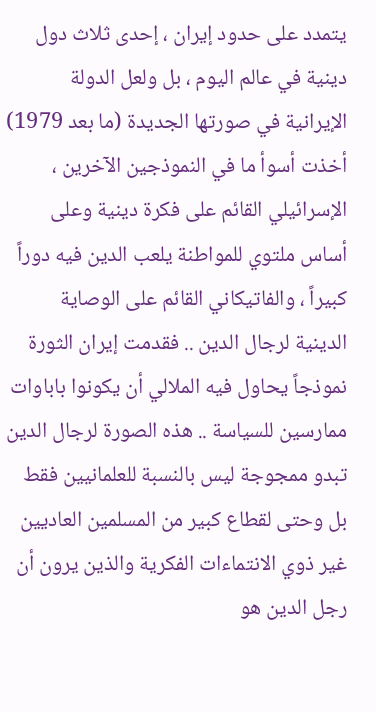يتمدد على حدود إيران ، إحدى ثلاث دول دينية في عالم اليوم ، بل ولعل الدولة الإيرانية في صورتها الجديدة (ما بعد 1979) أخذت أسوأ ما في النموذجين الآخرين ، الإسرائيلي القائم على فكرة دينية وعلى أساس ملتوي للمواطنة يلعب الدين فيه دوراً كبيراً ، والفاتيكاني القائم على الوصاية الدينية لرجال الدين .. فقدمت إيران الثورة نموذجاً يحاول فيه الملالي أن يكونوا باباوات ممارسين للسياسة .. هذه الصورة لرجال الدين تبدو ممجوجة ليس بالنسبة للعلمانيين فقط بل وحتى لقطاع كبير من المسلمين العاديين غير ذوي الانتماءات الفكرية والذين يرون أن رجل الدين هو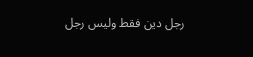رجل دين فقط وليس رجل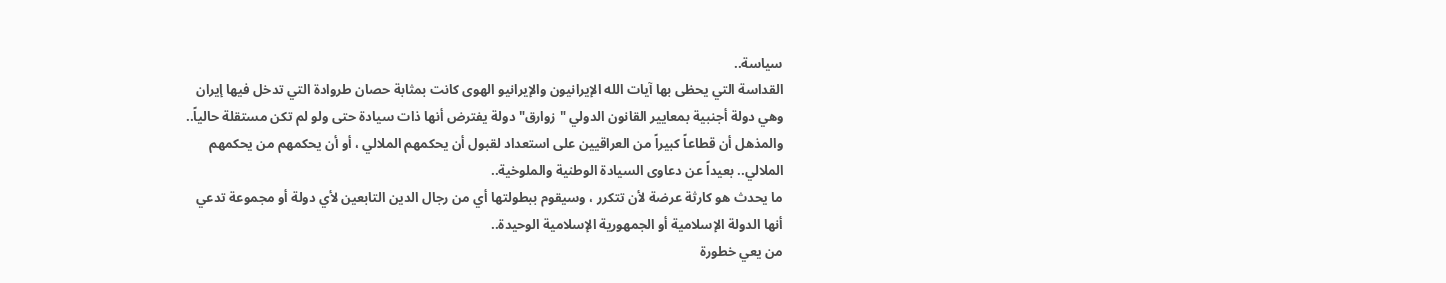سياسة..
القداسة التي يحظى بها آيات الله الإيرانيون والإيرانيو الهوى كانت بمثابة حصان طروادة التي تدخل فيها إيران وهي دولة أجنبية بمعايير القانون الدولي "زوارق" دولة يفترض أنها ذات سيادة حتى ولو لم تكن مستقلة حالياً.. والمذهل أن قطاعاً كبيراً من العراقيين على استعداد لقبول أن يحكمهم الملالي ، أو أن يحكمهم من يحكمهم الملالي.. بعيداً عن دعاوى السيادة الوطنية والملوخية..
ما يحدث هو كارثة عرضة لأن تتكرر ، وسيقوم ببطولتها أي من رجال الدين التابعين لأي دولة أو مجموعة تدعي أنها الدولة الإسلامية أو الجمهورية الإسلامية الوحيدة..
من يعي خطورة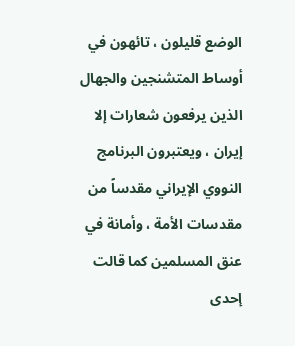الوضع قليلون ، تائهون في أوساط المتشنجين والجهال الذين يرفعون شعارات إلا إيران ، ويعتبرون البرنامج النووي الإيراني مقدساً من مقدسات الأمة ، وأمانة في عنق المسلمين كما قالت إحدى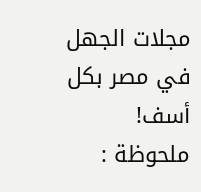مجلات الجهل في مصر بكل أسف!
ملحوظة :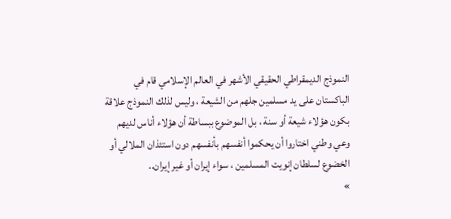النموذج الديمقراطي الحقيقي الأشهر في العالم الإسلامي قام في الباكستان على يد مسلمين جلهم من الشيعة ، وليس لذلك النموذج علاقة بكون هؤلاء شيعة أو سنة ، بل الموضوع ببساطة أن هؤلاء أناس لديهم وعي وطني اختاروا أن يحكموا أنفسهم بأنفسهم دون استئذان الملالي أو الخضوع لسلطان إنويت المسلمين ، سواء إيران أو غير إيران..
»